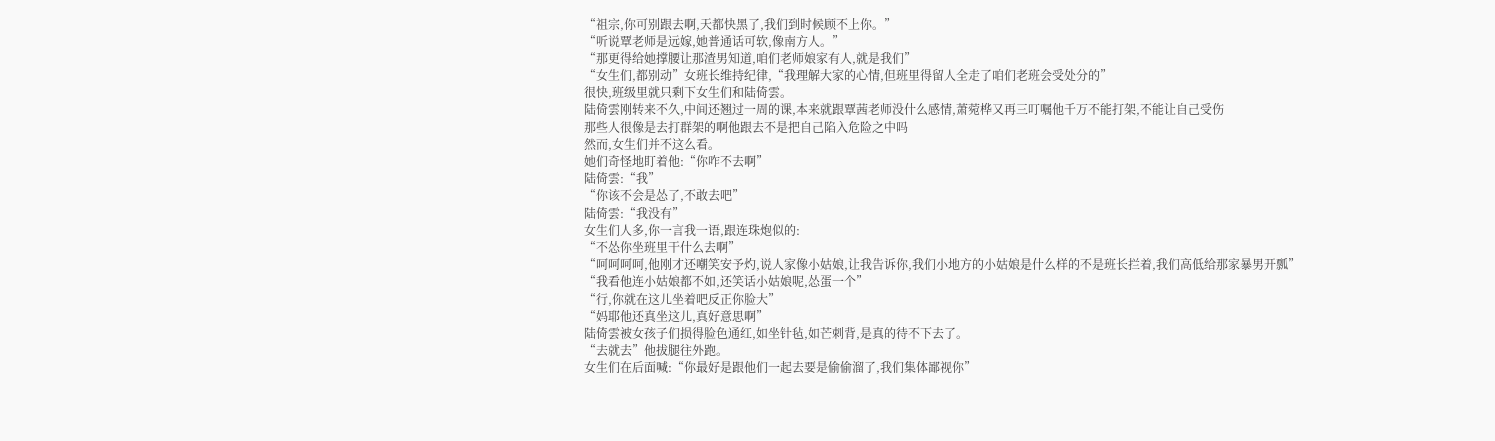“祖宗,你可别跟去啊,天都快黑了,我们到时候顾不上你。”
“听说覃老师是远嫁,她普通话可软,像南方人。”
“那更得给她撑腰让那渣男知道,咱们老师娘家有人,就是我们”
“女生们,都别动”女班长维持纪律,“我理解大家的心情,但班里得留人全走了咱们老班会受处分的”
很快,班级里就只剩下女生们和陆倚雲。
陆倚雲刚转来不久,中间还翘过一周的课,本来就跟覃茜老师没什么感情,萧菀桦又再三叮嘱他千万不能打架,不能让自己受伤
那些人很像是去打群架的啊他跟去不是把自己陷入危险之中吗
然而,女生们并不这么看。
她们奇怪地盯着他:“你咋不去啊”
陆倚雲:“我”
“你该不会是怂了,不敢去吧”
陆倚雲:“我没有”
女生们人多,你一言我一语,跟连珠炮似的:
“不怂你坐班里干什么去啊”
“呵呵呵呵,他刚才还嘲笑安予灼,说人家像小姑娘,让我告诉你,我们小地方的小姑娘是什么样的不是班长拦着,我们高低给那家暴男开瓢”
“我看他连小姑娘都不如,还笑话小姑娘呢,怂蛋一个”
“行,你就在这儿坐着吧反正你脸大”
“妈耶他还真坐这儿,真好意思啊”
陆倚雲被女孩子们损得脸色通红,如坐针毡,如芒刺背,是真的待不下去了。
“去就去”他拔腿往外跑。
女生们在后面喊:“你最好是跟他们一起去要是偷偷溜了,我们集体鄙视你”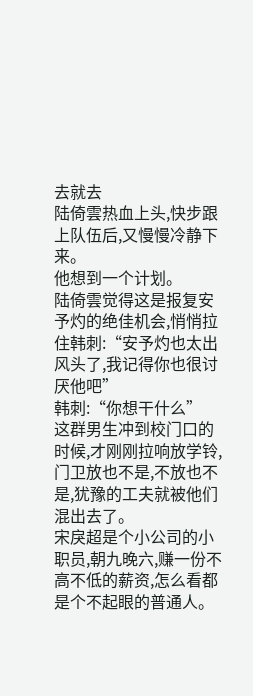去就去
陆倚雲热血上头,快步跟上队伍后,又慢慢冷静下来。
他想到一个计划。
陆倚雲觉得这是报复安予灼的绝佳机会,悄悄拉住韩刺:“安予灼也太出风头了,我记得你也很讨厌他吧”
韩刺:“你想干什么”
这群男生冲到校门口的时候,才刚刚拉响放学铃,门卫放也不是,不放也不是,犹豫的工夫就被他们混出去了。
宋戾超是个小公司的小职员,朝九晚六,赚一份不高不低的薪资,怎么看都是个不起眼的普通人。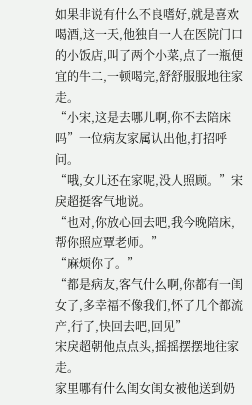如果非说有什么不良嗜好,就是喜欢喝酒,这一天,他独自一人在医院门口的小饭店,叫了两个小菜,点了一瓶便宜的牛二,一顿喝完,舒舒服服地往家走。
“小宋,这是去哪儿啊,你不去陪床吗”一位病友家属认出他,打招呼问。
“哦,女儿还在家呢,没人照顾。”宋戾超挺客气地说。
“也对,你放心回去吧,我今晚陪床,帮你照应覃老师。”
“麻烦你了。”
“都是病友,客气什么啊,你都有一闺女了,多幸福不像我们,怀了几个都流产,行了,快回去吧,回见”
宋戾超朝他点点头,摇摇摆摆地往家走。
家里哪有什么闺女闺女被他送到奶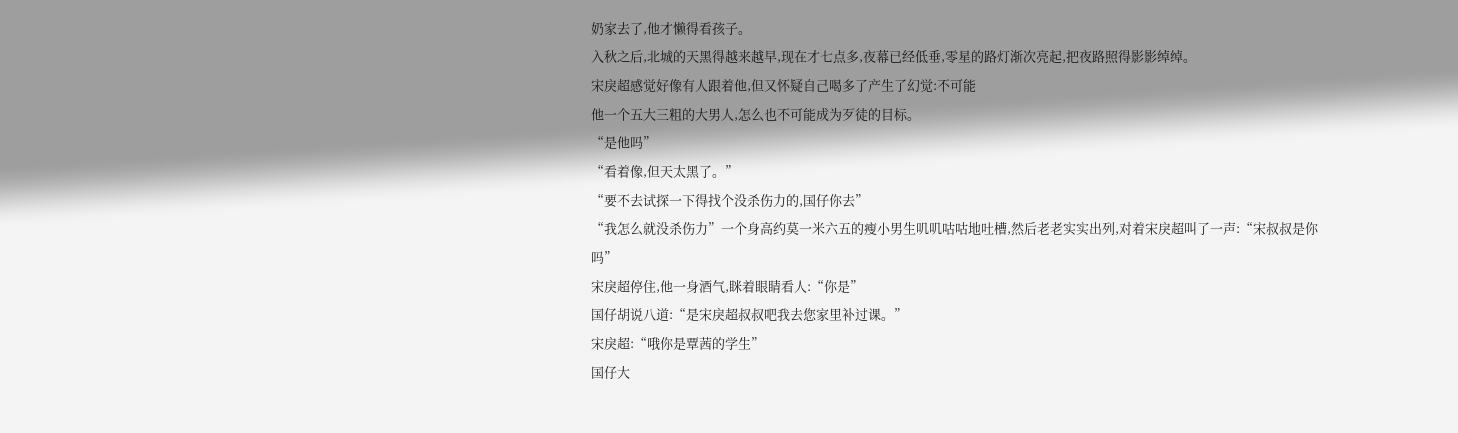奶家去了,他才懒得看孩子。
入秋之后,北城的天黑得越来越早,现在才七点多,夜幕已经低垂,零星的路灯渐次亮起,把夜路照得影影绰绰。
宋戾超感觉好像有人跟着他,但又怀疑自己喝多了产生了幻觉:不可能
他一个五大三粗的大男人,怎么也不可能成为歹徒的目标。
“是他吗”
“看着像,但天太黑了。”
“要不去试探一下得找个没杀伤力的,国仔你去”
“我怎么就没杀伤力”一个身高约莫一米六五的瘦小男生叽叽咕咕地吐槽,然后老老实实出列,对着宋戾超叫了一声:“宋叔叔是你吗”
宋戾超停住,他一身酒气,眯着眼睛看人:“你是”
国仔胡说八道:“是宋戾超叔叔吧我去您家里补过课。”
宋戾超:“哦你是覃茜的学生”
国仔大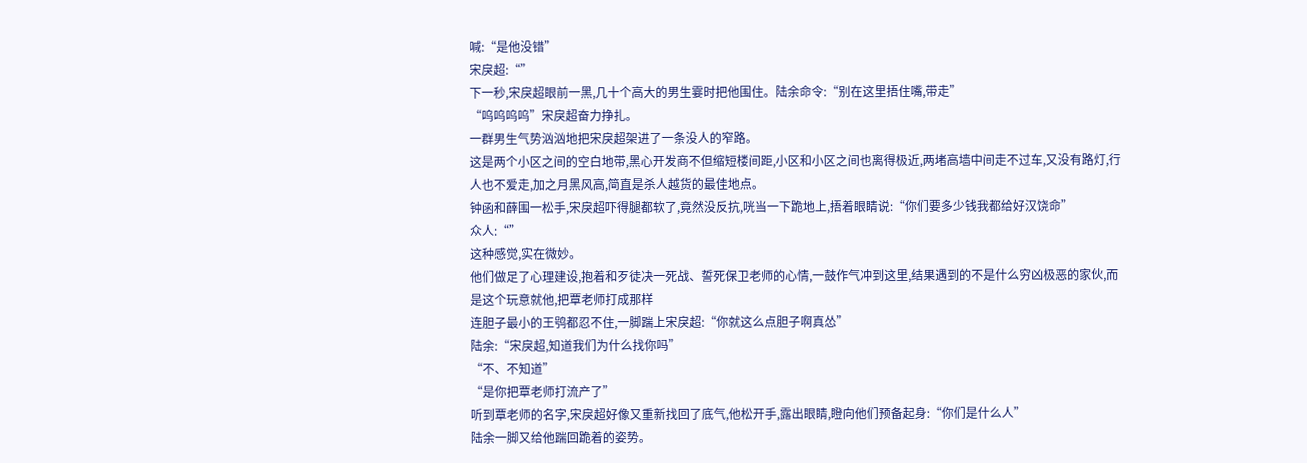喊:“是他没错”
宋戾超:“”
下一秒,宋戾超眼前一黑,几十个高大的男生霎时把他围住。陆余命令:“别在这里捂住嘴,带走”
“呜呜呜呜”宋戾超奋力挣扎。
一群男生气势汹汹地把宋戾超架进了一条没人的窄路。
这是两个小区之间的空白地带,黑心开发商不但缩短楼间距,小区和小区之间也离得极近,两堵高墙中间走不过车,又没有路灯,行人也不爱走,加之月黑风高,简直是杀人越货的最佳地点。
钟函和薛围一松手,宋戾超吓得腿都软了,竟然没反抗,咣当一下跪地上,捂着眼睛说:“你们要多少钱我都给好汉饶命”
众人:“”
这种感觉,实在微妙。
他们做足了心理建设,抱着和歹徒决一死战、誓死保卫老师的心情,一鼓作气冲到这里,结果遇到的不是什么穷凶极恶的家伙,而是这个玩意就他,把覃老师打成那样
连胆子最小的王鸮都忍不住,一脚踹上宋戾超:“你就这么点胆子啊真怂”
陆余:“宋戾超,知道我们为什么找你吗”
“不、不知道”
“是你把覃老师打流产了”
听到覃老师的名字,宋戾超好像又重新找回了底气,他松开手,露出眼睛,瞪向他们预备起身:“你们是什么人”
陆余一脚又给他踹回跪着的姿势。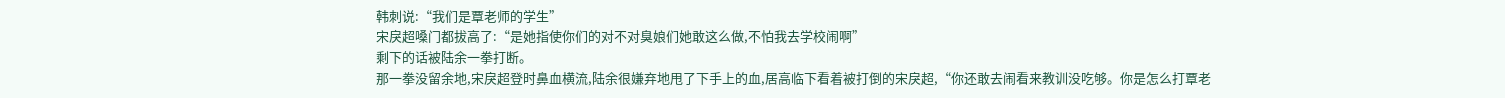韩刺说:“我们是覃老师的学生”
宋戾超嗓门都拔高了:“是她指使你们的对不对臭娘们她敢这么做,不怕我去学校闹啊”
剩下的话被陆余一拳打断。
那一拳没留余地,宋戾超登时鼻血横流,陆余很嫌弃地甩了下手上的血,居高临下看着被打倒的宋戾超,“你还敢去闹看来教训没吃够。你是怎么打覃老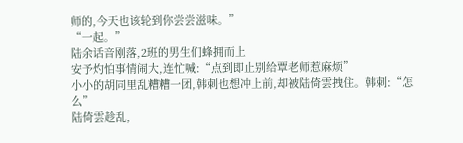师的,今天也该轮到你尝尝滋味。”
“一起。”
陆余话音刚落,2班的男生们蜂拥而上
安予灼怕事情闹大,连忙喊:“点到即止别给覃老师惹麻烦”
小小的胡同里乱糟糟一团,韩刺也想冲上前,却被陆倚雲拽住。韩刺:“怎么”
陆倚雲趁乱,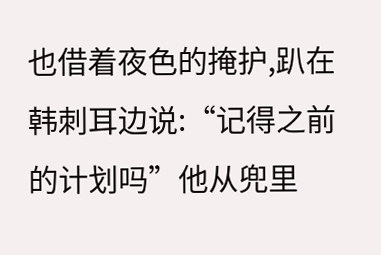也借着夜色的掩护,趴在韩刺耳边说:“记得之前的计划吗”他从兜里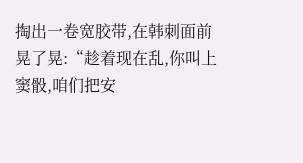掏出一卷宽胶带,在韩刺面前晃了晃:“趁着现在乱,你叫上窦骰,咱们把安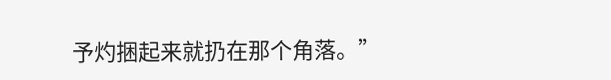予灼捆起来就扔在那个角落。”